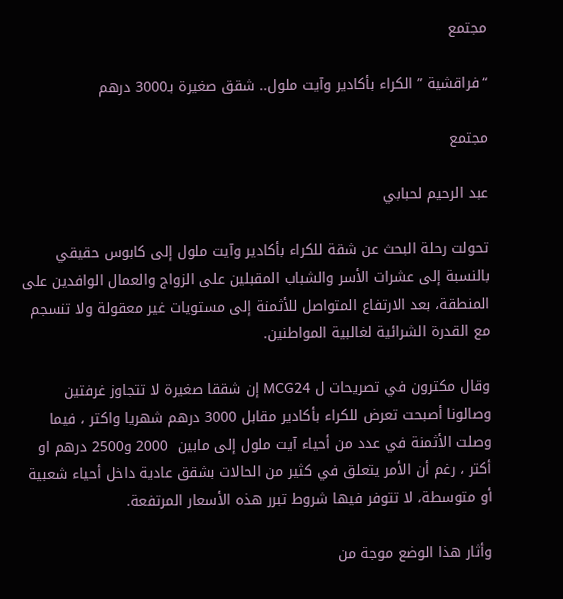مجتمع

“فراقشية ” الكراء بأكادير وآيت ملول.. شقق صغيرة بـ3000 درهم

مجتمع

عبد الرحيم لحبابي

تحولت رحلة البحث عن شقة للكراء بأكادير وآيت ملول إلى كابوس حقيقي بالنسبة إلى عشرات الأسر والشباب المقبلين على الزواج والعمال الوافدين على المنطقة، بعد الارتفاع المتواصل للأثمنة إلى مستويات غير معقولة ولا تنسجم مع القدرة الشرائية لغالبية المواطنين.

وقال مكترون في تصريحات ل MCG24 إن شققا صغيرة لا تتجاوز غرفتين وصالونا أصبحت تعرض للكراء بأكادير مقابل 3000 درهم شهريا واكتر ، فيما وصلت الأثمنة في عدد من أحياء آيت ملول إلى مابين  2000 و2500 درهم او أكتر ، رغم أن الأمر يتعلق في كثير من الحالات بشقق عادية داخل أحياء شعبية أو متوسطة، لا تتوفر فيها شروط تبرر هذه الأسعار المرتفعة.

وأثار هذا الوضع موجة من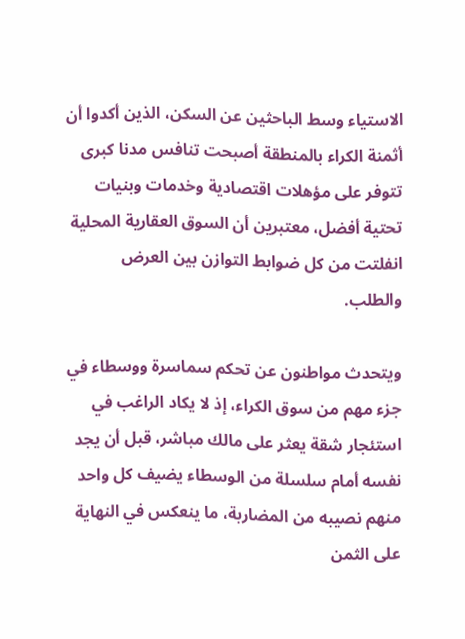الاستياء وسط الباحثين عن السكن، الذين أكدوا أن أثمنة الكراء بالمنطقة أصبحت تنافس مدنا كبرى تتوفر على مؤهلات اقتصادية وخدمات وبنيات تحتية أفضل، معتبرين أن السوق العقارية المحلية انفلتت من كل ضوابط التوازن بين العرض والطلب.

ويتحدث مواطنون عن تحكم سماسرة ووسطاء في جزء مهم من سوق الكراء، إذ لا يكاد الراغب في استئجار شقة يعثر على مالك مباشر، قبل أن يجد نفسه أمام سلسلة من الوسطاء يضيف كل واحد منهم نصيبه من المضاربة، ما ينعكس في النهاية على الثمن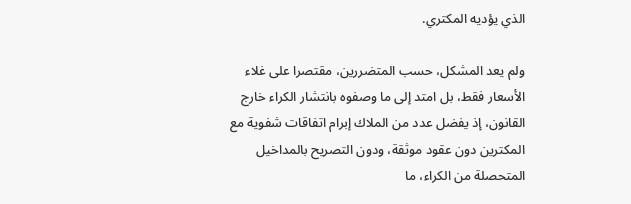الذي يؤديه المكتري.

ولم يعد المشكل، حسب المتضررين، مقتصرا على غلاء الأسعار فقط، بل امتد إلى ما وصفوه بانتشار الكراء خارج القانون، إذ يفضل عدد من الملاك إبرام اتفاقات شفوية مع المكترين دون عقود موثقة، ودون التصريح بالمداخيل المتحصلة من الكراء، ما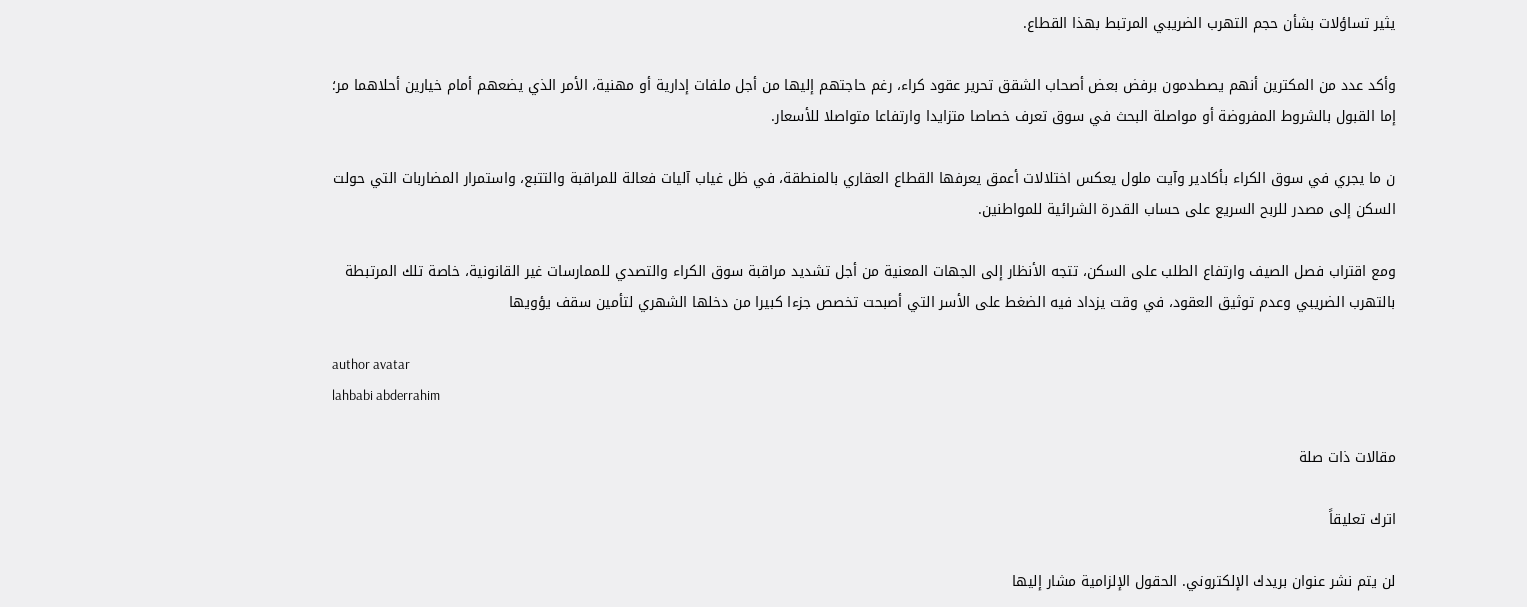يثير تساؤلات بشأن حجم التهرب الضريبي المرتبط بهذا القطاع.

وأكد عدد من المكترين أنهم يصطدمون برفض بعض أصحاب الشقق تحرير عقود كراء، رغم حاجتهم إليها من أجل ملفات إدارية أو مهنية، الأمر الذي يضعهم أمام خيارين أحلاهما مر؛ إما القبول بالشروط المفروضة أو مواصلة البحث في سوق تعرف خصاصا متزايدا وارتفاعا متواصلا للأسعار.

ن ما يجري في سوق الكراء بأكادير وآيت ملول يعكس اختلالات أعمق يعرفها القطاع العقاري بالمنطقة، في ظل غياب آليات فعالة للمراقبة والتتبع، واستمرار المضاربات التي حولت السكن إلى مصدر للربح السريع على حساب القدرة الشرائية للمواطنين.

ومع اقتراب فصل الصيف وارتفاع الطلب على السكن، تتجه الأنظار إلى الجهات المعنية من أجل تشديد مراقبة سوق الكراء والتصدي للممارسات غير القانونية، خاصة تلك المرتبطة بالتهرب الضريبي وعدم توثيق العقود، في وقت يزداد فيه الضغط على الأسر التي أصبحت تخصص جزءا كبيرا من دخلها الشهري لتأمين سقف يؤويها

author avatar
lahbabi abderrahim

مقالات ذات صلة

اترك تعليقاً

لن يتم نشر عنوان بريدك الإلكتروني. الحقول الإلزامية مشار إليها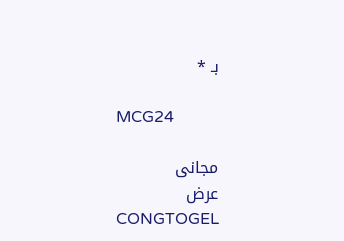بـ *

MCG24

مجانى
عرض
CONGTOGEL